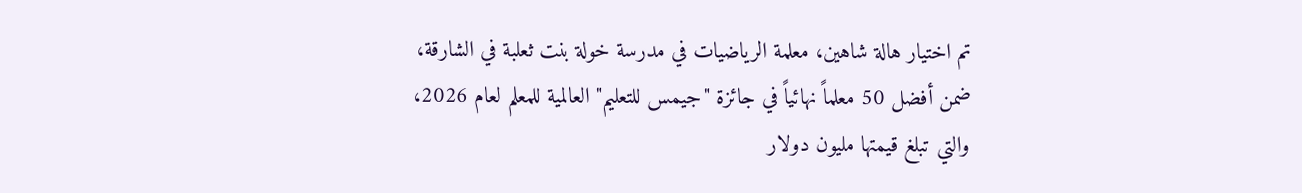تم اختيار هالة شاهين، معلمة الرياضيات في مدرسة خولة بنت ثعلبة في الشارقة، ضمن أفضل 50 معلماً نهائياً في جائزة "جيمس للتعليم" العالمية للمعلم لعام 2026، والتي تبلغ قيمتها مليون دولار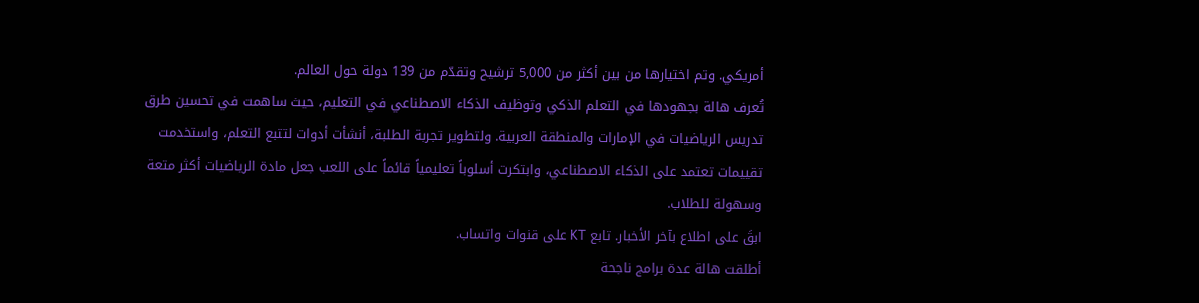أمريكي. وتم اختيارها من بين أكثر من 5,000 ترشيح وتقدّم من 139 دولة حول العالم.
تُعرف هالة بجهودها في التعلم الذكي وتوظيف الذكاء الاصطناعي في التعليم، حيث ساهمت في تحسين طرق تدريس الرياضيات في الإمارات والمنطقة العربية. ولتطوير تجربة الطلبة، أنشأت أدوات لتتبع التعلم، واستخدمت تقييمات تعتمد على الذكاء الاصطناعي، وابتكرت أسلوباً تعليمياً قائماً على اللعب جعل مادة الرياضيات أكثر متعة وسهولة للطلاب.
ابقَ على اطلاع بآخر الأخبار. تابع KT على قنوات واتساب.
أطلقت هالة عدة برامج ناجحة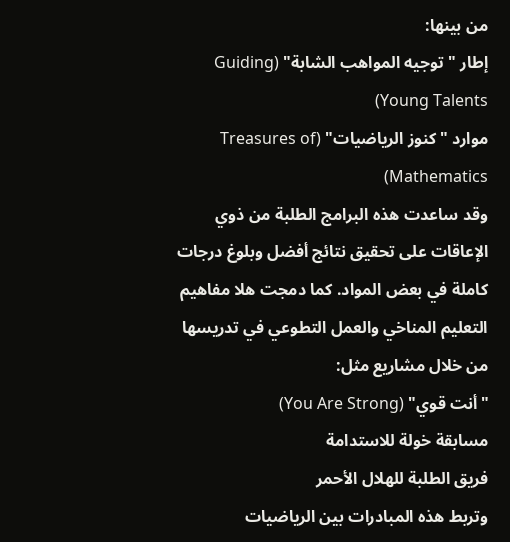من بينها:
إطار "توجيه المواهب الشابة" (Guiding Young Talents)
موارد "كنوز الرياضيات" (Treasures of Mathematics)
وقد ساعدت هذه البرامج الطلبة من ذوي الإعاقات على تحقيق نتائج أفضل وبلوغ درجات كاملة في بعض المواد. كما دمجت هلا مفاهيم التعليم المناخي والعمل التطوعي في تدريسها من خلال مشاريع مثل:
"أنت قوي" (You Are Strong)
مسابقة خولة للاستدامة
فريق الطلبة للهلال الأحمر
وتربط هذه المبادرات بين الرياضيات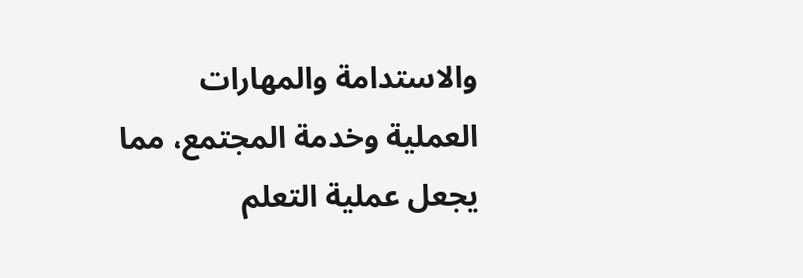والاستدامة والمهارات العملية وخدمة المجتمع، مما يجعل عملية التعلم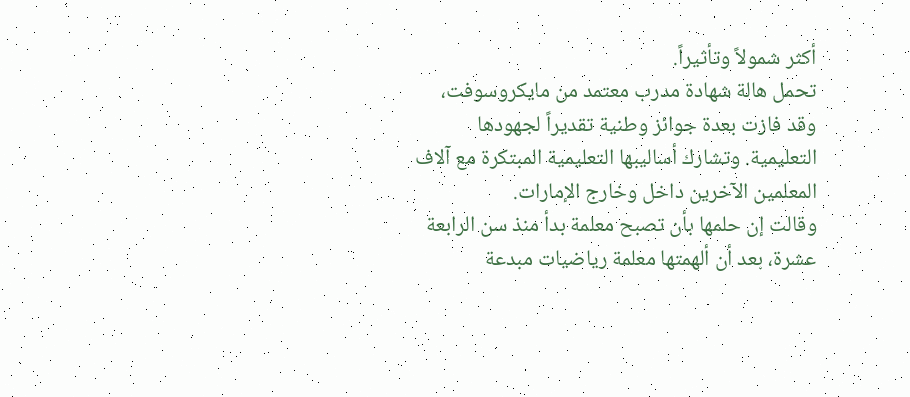أكثر شمولاً وتأثيراً.
تحمل هالة شهادة مدرب معتمد من مايكروسوفت، وقد فازت بعدة جوائز وطنية تقديراً لجهودها التعليمية. وتشارك أساليبها التعليمية المبتكرة مع آلاف المعلمين الآخرين داخل وخارج الإمارات.
وقالت إن حلمها بأن تصبح معلمة بدأ منذ سن الرابعة عشرة، بعد أن ألهمتها معلمة رياضيات مبدعة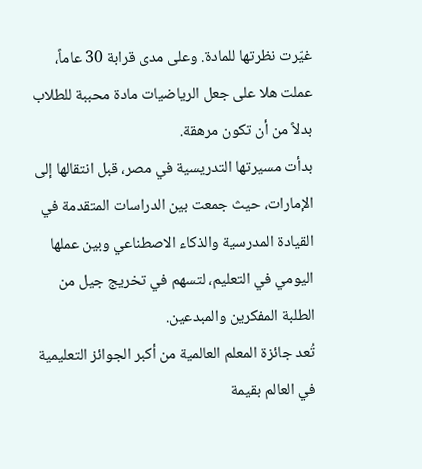غيّرت نظرتها للمادة. وعلى مدى قرابة 30 عاماً، عملت هلا على جعل الرياضيات مادة محببة للطلاب بدلاً من أن تكون مرهقة.
بدأت مسيرتها التدريسية في مصر، قبل انتقالها إلى الإمارات، حيث جمعت بين الدراسات المتقدمة في القيادة المدرسية والذكاء الاصطناعي وبين عملها اليومي في التعليم، لتسهم في تخريج جيل من الطلبة المفكرين والمبدعين.
تُعد جائزة المعلم العالمية من أكبر الجوائز التعليمية في العالم بقيمة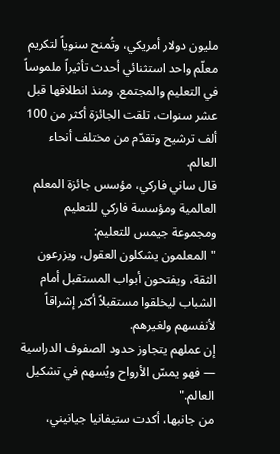مليون دولار أمريكي، وتُمنح سنوياً لتكريم معلّم واحد استثنائي أحدث تأثيراً ملموساً في التعليم والمجتمع. ومنذ انطلاقها قبل عشر سنوات، تلقت الجائزة أكثر من 100 ألف ترشيح وتقدّم من مختلف أنحاء العالم.
قال ساني فاركي، مؤسس جائزة المعلم العالمية ومؤسسة فاركي للتعليم ومجموعة جيمس للتعليم:
"المعلمون يشكلون العقول، ويزرعون الثقة، ويفتحون أبواب المستقبل أمام الشباب ليخلقوا مستقبلاً أكثر إشراقاً لأنفسهم ولغيرهم.
إن عملهم يتجاوز حدود الصفوف الدراسية — فهو يمسّ الأرواح ويُسهم في تشكيل العالم."
من جانبها، أكدت ستيفانيا جيانيني،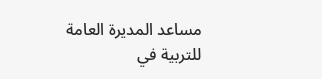مساعد المديرة العامة للتربية في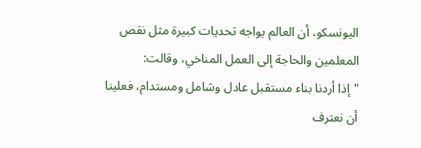اليونسكو، أن العالم يواجه تحديات كبيرة مثل نقص المعلمين والحاجة إلى العمل المناخي، وقالت:
"إذا أردنا بناء مستقبل عادل وشامل ومستدام، فعلينا أن نعترف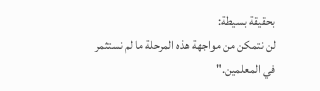بحقيقة بسيطة:
لن نتمكن من مواجهة هذه المرحلة ما لم نستثمر في المعلمين."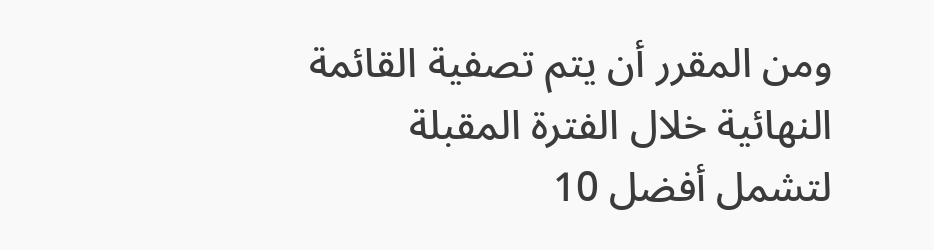ومن المقرر أن يتم تصفية القائمة النهائية خلال الفترة المقبلة لتشمل أفضل 10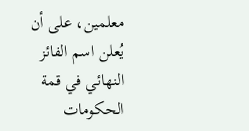معلمين، على أن يُعلن اسم الفائز النهائي في قمة الحكومات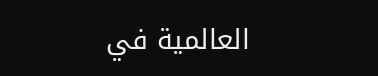العالمية في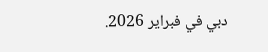دبي في فبراير 2026.